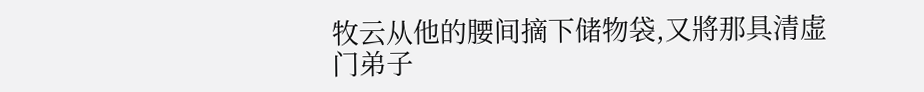牧云从他的腰间摘下储物袋,又將那具清虚门弟子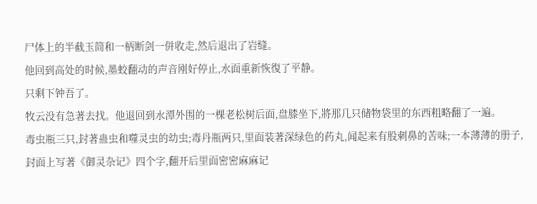尸体上的半截玉简和一柄断剑一併收走,然后退出了岩缝。
他回到高处的时候,墨蛟翻动的声音刚好停止,水面重新恢復了平静。
只剩下钟吾了。
牧云没有急著去找。他退回到水潭外围的一棵老松树后面,盘膝坐下,將那几只储物袋里的东西粗略翻了一遍。
毒虫瓶三只,封著蛊虫和噬灵虫的幼虫;毒丹瓶两只,里面装著深绿色的药丸,闻起来有股刺鼻的苦味;一本薄薄的册子,封面上写著《御灵杂记》四个字,翻开后里面密密麻麻记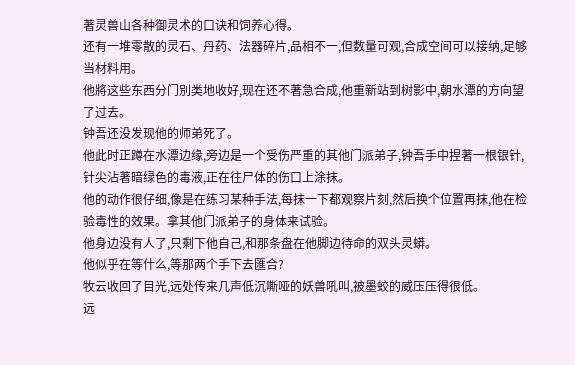著灵兽山各种御灵术的口诀和饲养心得。
还有一堆零散的灵石、丹药、法器碎片,品相不一,但数量可观,合成空间可以接纳,足够当材料用。
他將这些东西分门別类地收好,现在还不著急合成,他重新站到树影中,朝水潭的方向望了过去。
钟吾还没发现他的师弟死了。
他此时正蹲在水潭边缘,旁边是一个受伤严重的其他门派弟子,钟吾手中捏著一根银针,针尖沾著暗绿色的毒液,正在往尸体的伤口上涂抹。
他的动作很仔细,像是在练习某种手法,每抹一下都观察片刻,然后换个位置再抹,他在检验毒性的效果。拿其他门派弟子的身体来试验。
他身边没有人了,只剩下他自己,和那条盘在他脚边待命的双头灵蟒。
他似乎在等什么,等那两个手下去匯合?
牧云收回了目光,远处传来几声低沉嘶哑的妖兽吼叫,被墨蛟的威压压得很低。
远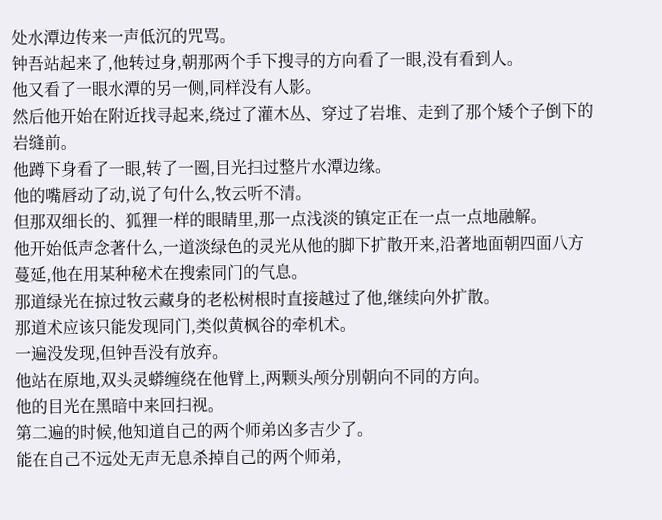处水潭边传来一声低沉的咒骂。
钟吾站起来了,他转过身,朝那两个手下搜寻的方向看了一眼,没有看到人。
他又看了一眼水潭的另一侧,同样没有人影。
然后他开始在附近找寻起来,绕过了灌木丛、穿过了岩堆、走到了那个矮个子倒下的岩缝前。
他蹲下身看了一眼,转了一圈,目光扫过整片水潭边缘。
他的嘴唇动了动,说了句什么,牧云听不清。
但那双细长的、狐狸一样的眼睛里,那一点浅淡的镇定正在一点一点地融解。
他开始低声念著什么,一道淡绿色的灵光从他的脚下扩散开来,沿著地面朝四面八方蔓延,他在用某种秘术在搜索同门的气息。
那道绿光在掠过牧云藏身的老松树根时直接越过了他,继续向外扩散。
那道术应该只能发现同门,类似黄枫谷的牵机术。
一遍没发现,但钟吾没有放弃。
他站在原地,双头灵蟒缠绕在他臂上,两颗头颅分別朝向不同的方向。
他的目光在黑暗中来回扫视。
第二遍的时候,他知道自己的两个师弟凶多吉少了。
能在自己不远处无声无息杀掉自己的两个师弟,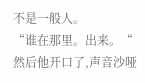不是一般人。
“谁在那里。出来。“
然后他开口了,声音沙哑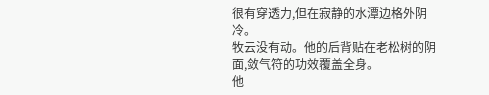很有穿透力,但在寂静的水潭边格外阴冷。
牧云没有动。他的后背贴在老松树的阴面,敛气符的功效覆盖全身。
他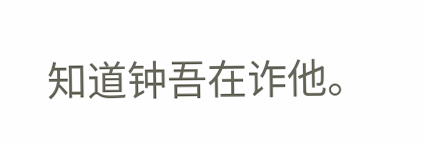知道钟吾在诈他。